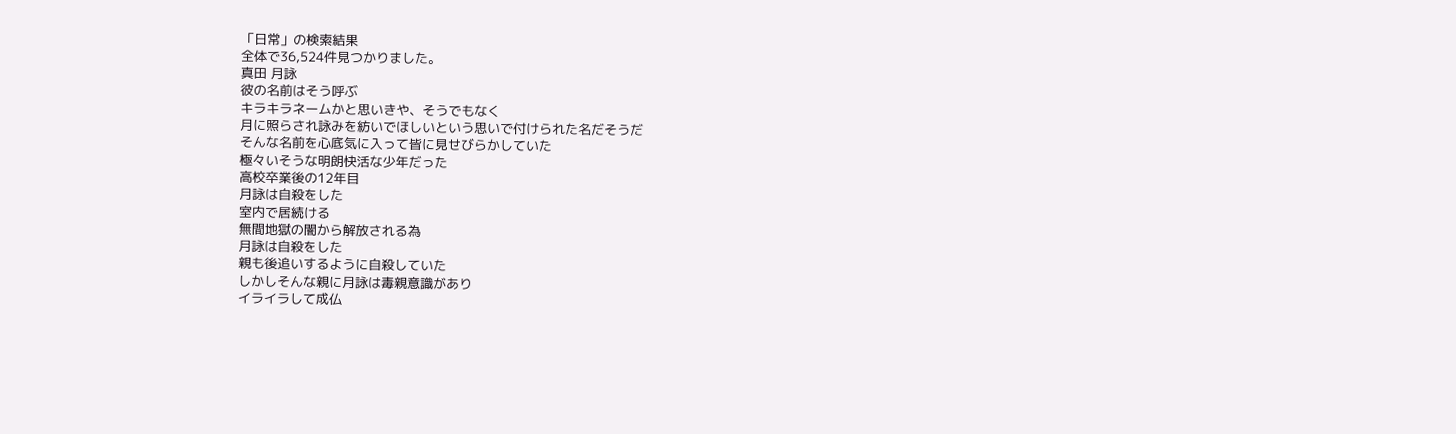「日常」の検索結果
全体で36,524件見つかりました。
真田 月詠
彼の名前はそう呼ぶ
キラキラネームかと思いきや、そうでもなく
月に照らされ詠みを紡いでほしいという思いで付けられた名だそうだ
そんな名前を心底気に入って皆に見せびらかしていた
極々いそうな明朗快活な少年だった
高校卒業後の12年目
月詠は自殺をした
室内で居続ける
無間地獄の闇から解放される為
月詠は自殺をした
親も後追いするように自殺していた
しかしそんな親に月詠は毒親意識があり
イライラして成仏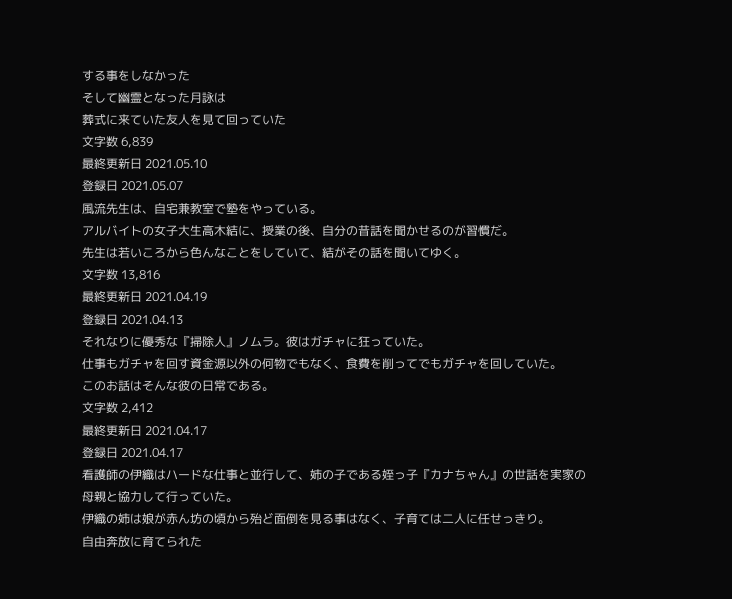する事をしなかった
そして幽霊となった月詠は
葬式に来ていた友人を見て回っていた
文字数 6,839
最終更新日 2021.05.10
登録日 2021.05.07
風流先生は、自宅兼教室で塾をやっている。
アルバイトの女子大生高木結に、授業の後、自分の昔話を聞かせるのが習慣だ。
先生は若いころから色んなことをしていて、結がその話を聞いてゆく。
文字数 13,816
最終更新日 2021.04.19
登録日 2021.04.13
それなりに優秀な『掃除人』ノムラ。彼はガチャに狂っていた。
仕事もガチャを回す資金源以外の何物でもなく、食費を削ってでもガチャを回していた。
このお話はそんな彼の日常である。
文字数 2,412
最終更新日 2021.04.17
登録日 2021.04.17
看護師の伊織はハードな仕事と並行して、姉の子である姪っ子『カナちゃん』の世話を実家の母親と協力して行っていた。
伊織の姉は娘が赤ん坊の頃から殆ど面倒を見る事はなく、子育ては二人に任せっきり。
自由奔放に育てられた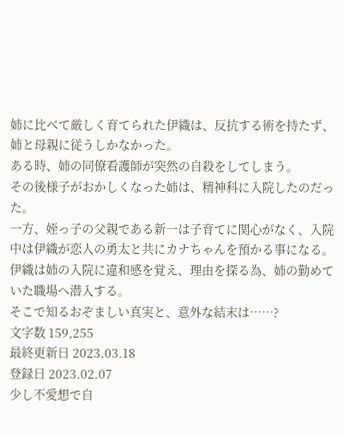姉に比べて厳しく育てられた伊織は、反抗する術を持たず、姉と母親に従うしかなかった。
ある時、姉の同僚看護師が突然の自殺をしてしまう。
その後様子がおかしくなった姉は、精神科に入院したのだった。
一方、姪っ子の父親である新一は子育てに関心がなく、入院中は伊織が恋人の勇太と共にカナちゃんを預かる事になる。
伊織は姉の入院に違和感を覚え、理由を探る為、姉の勤めていた職場へ潜入する。
そこで知るおぞましい真実と、意外な結末は……?
文字数 159,255
最終更新日 2023.03.18
登録日 2023.02.07
少し不愛想で自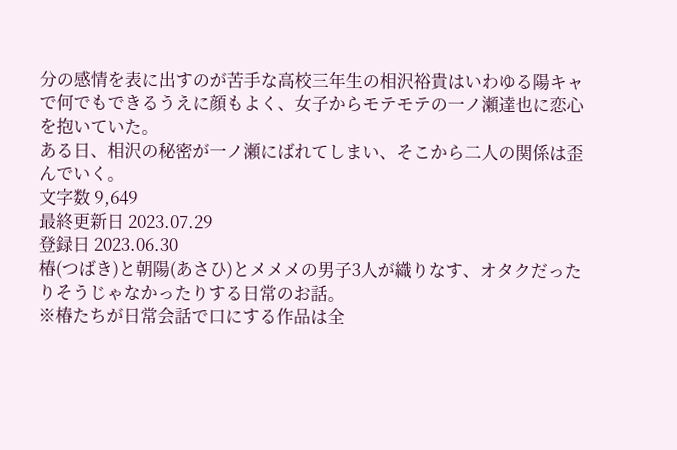分の感情を表に出すのが苦手な高校三年生の相沢裕貴はいわゆる陽キャで何でもできるうえに顔もよく、女子からモテモテの一ノ瀬達也に恋心を抱いていた。
ある日、相沢の秘密が一ノ瀬にばれてしまい、そこから二人の関係は歪んでいく。
文字数 9,649
最終更新日 2023.07.29
登録日 2023.06.30
椿(つばき)と朝陽(あさひ)とメメメの男子3人が織りなす、オタクだったりそうじゃなかったりする日常のお話。
※椿たちが日常会話で口にする作品は全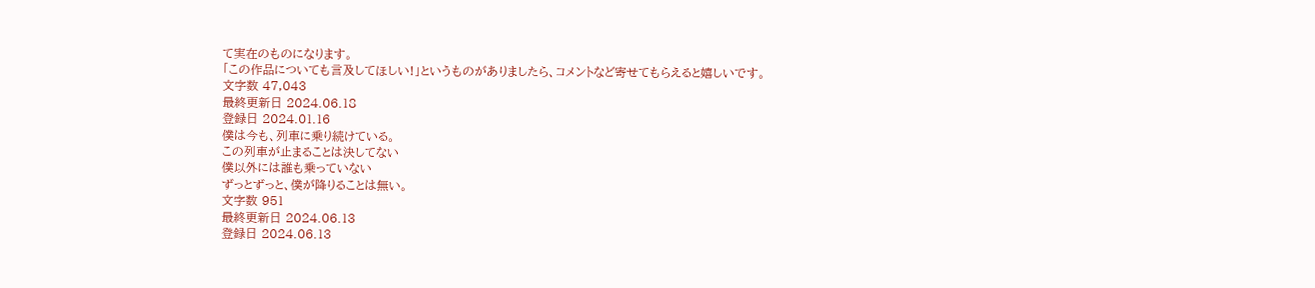て実在のものになります。
「この作品についても言及してほしい!」というものがありましたら、コメントなど寄せてもらえると嬉しいです。
文字数 47,043
最終更新日 2024.06.18
登録日 2024.01.16
僕は今も、列車に乗り続けている。
この列車が止まることは決してない
僕以外には誰も乗っていない
ずっとずっと、僕が降りることは無い。
文字数 951
最終更新日 2024.06.13
登録日 2024.06.13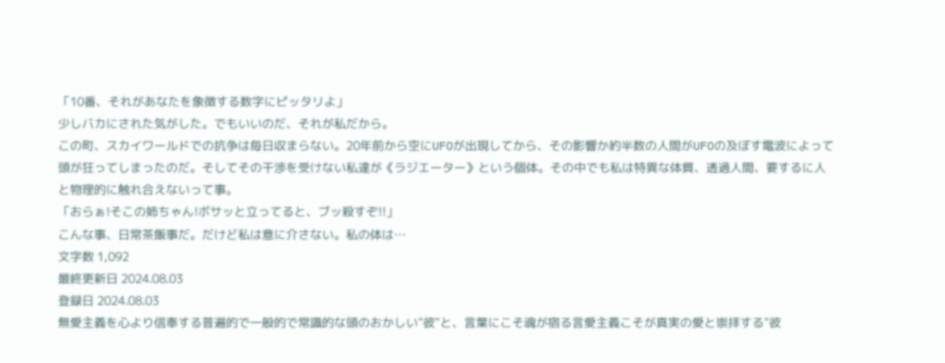「10番、それがあなたを象徴する数字にピッタリよ」
少しバカにされた気がした。でもいいのだ、それが私だから。
この町、スカイワールドでの抗争は毎日収まらない。20年前から空にUFOが出現してから、その影響か約半数の人間がUFOの及ぼす電波によって頭が狂ってしまったのだ。そしてその干渉を受けない私達が《ラジエーター》という個体。その中でも私は特異な体質、透過人間、要するに人と物理的に触れ合えないって事。
「おらぁ!そこの姉ちゃん!ボサッと立ってると、ブッ殺すぞ!!」
こんな事、日常茶飯事だ。だけど私は意に介さない。私の体は…
文字数 1,092
最終更新日 2024.08.03
登録日 2024.08.03
無愛主義を心より信奉する普遍的で一般的で常識的な頭のおかしい"彼"と、言葉にこそ魂が宿る言愛主義こそが真実の愛と崇拝する"彼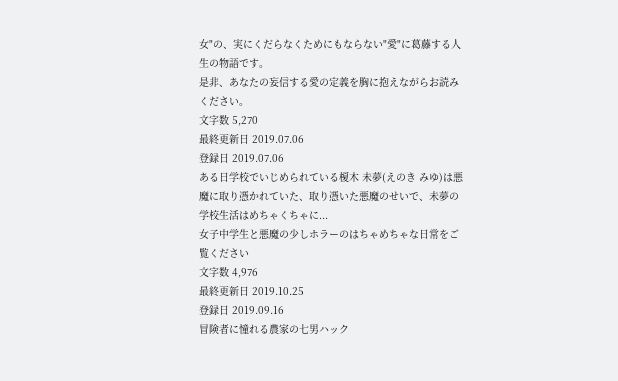女"の、実にくだらなくためにもならない"愛"に葛藤する人生の物語です。
是非、あなたの妄信する愛の定義を胸に抱えながらお読みください。
文字数 5,270
最終更新日 2019.07.06
登録日 2019.07.06
ある日学校でいじめられている榎木 未夢(えのき みゆ)は悪魔に取り憑かれていた、取り憑いた悪魔のせいで、未夢の学校生活はめちゃくちゃに...
女子中学生と悪魔の少しホラーのはちゃめちゃな日常をご覧ください
文字数 4,976
最終更新日 2019.10.25
登録日 2019.09.16
冒険者に憧れる農家の七男ハック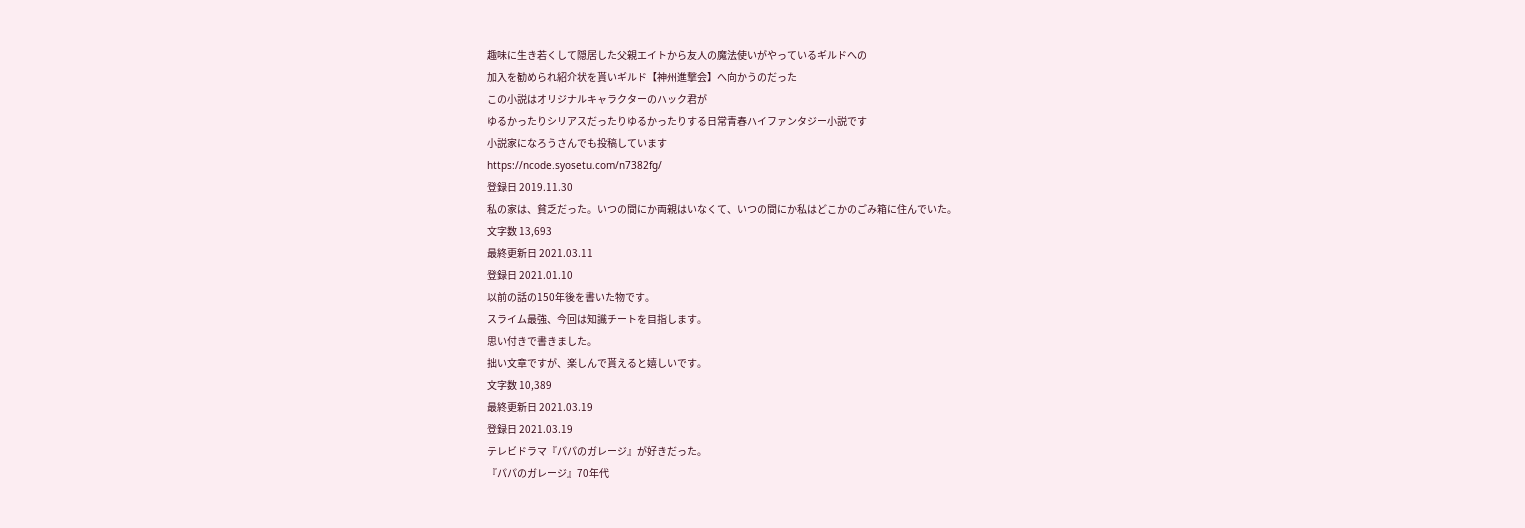趣味に生き若くして隠居した父親エイトから友人の魔法使いがやっているギルドへの
加入を勧められ紹介状を貰いギルド【神州進撃会】へ向かうのだった
この小説はオリジナルキャラクターのハック君が
ゆるかったりシリアスだったりゆるかったりする日常青春ハイファンタジー小説です
小説家になろうさんでも投稿しています
https://ncode.syosetu.com/n7382fg/
登録日 2019.11.30
私の家は、貧乏だった。いつの間にか両親はいなくて、いつの間にか私はどこかのごみ箱に住んでいた。
文字数 13,693
最終更新日 2021.03.11
登録日 2021.01.10
以前の話の150年後を書いた物です。
スライム最強、今回は知識チートを目指します。
思い付きで書きました。
拙い文章ですが、楽しんで貰えると嬉しいです。
文字数 10,389
最終更新日 2021.03.19
登録日 2021.03.19
テレビドラマ『パパのガレージ』が好きだった。
『パパのガレージ』70年代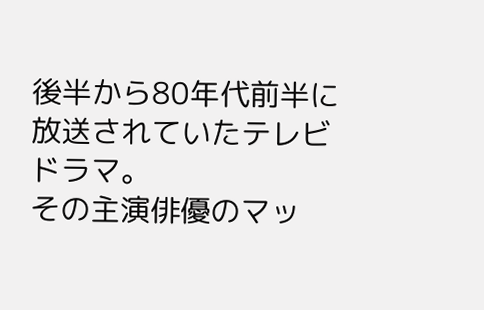後半から80年代前半に放送されていたテレビドラマ。
その主演俳優のマッ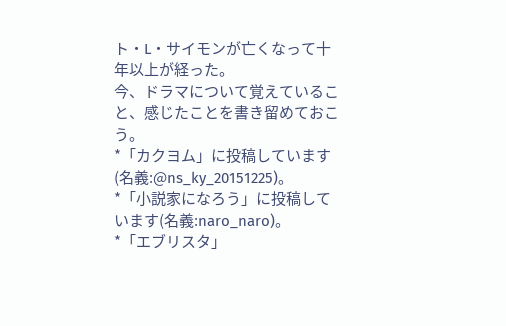ト・L・サイモンが亡くなって十年以上が経った。
今、ドラマについて覚えていること、感じたことを書き留めておこう。
*「カクヨム」に投稿しています(名義:@ns_ky_20151225)。
*「小説家になろう」に投稿しています(名義:naro_naro)。
*「エブリスタ」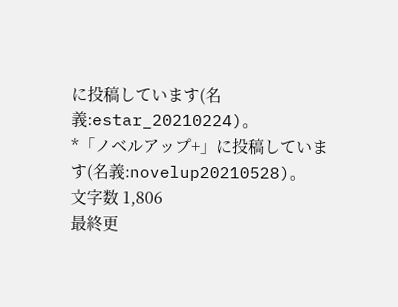に投稿しています(名義:estar_20210224)。
*「ノベルアップ+」に投稿しています(名義:novelup20210528)。
文字数 1,806
最終更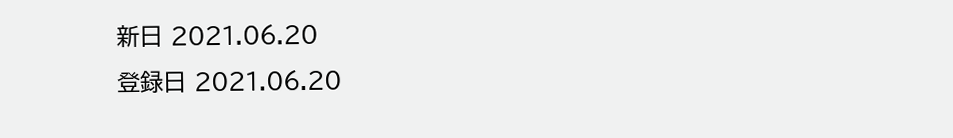新日 2021.06.20
登録日 2021.06.20